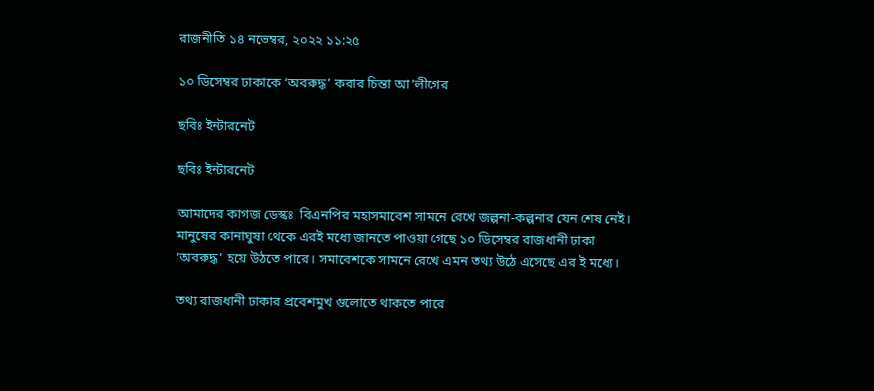রাজনীতি ১৪ নভেম্বর, ২০২২ ১১:২৫

১০ ডিসেম্বর ঢাকাকে ‘অবরুদ্ধ’ করার চিন্তা আ’লীগের

ছবিঃ ইন্টারনেট

ছবিঃ ইন্টারনেট

আমাদের কাগজ ডেস্কঃ  বিএনপির মহাসমাবেশ সামনে রেখে জল্পনা-কল্পনার যেন শেষ নেই। মানুষের কানাঘুষা থেকে এরই মধ্যে জানতে পাওয়া গেছে ১০ ডিসেম্বর রাজধানী ঢাকা ‘অবরুদ্ধ’ হয়ে উঠতে পারে। সমাবেশকে সামনে রেখে এমন তথ্য উঠে এসেছে এর ই মধ্যে।

তথ্য রাজধানী ঢাকার প্রবেশমুখ গুলোতে থাকতে পারে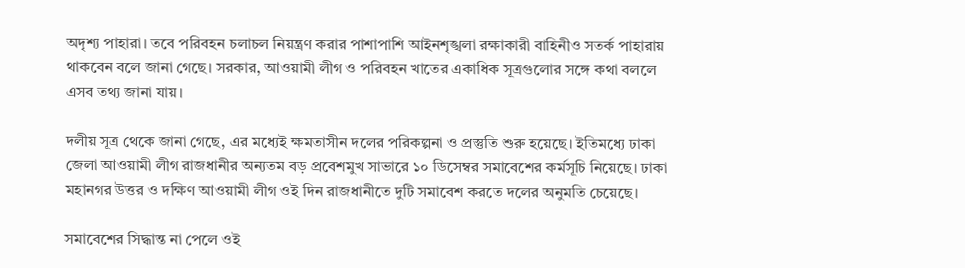অদৃশ্য পাহারা। তবে পরিবহন চলাচল নিয়ন্ত্রণ করার পাশাপাশি আইনশৃঙ্খলা রক্ষাকারী বাহিনীও সতর্ক পাহারায় থাকবেন বলে জানা গেছে। সরকার, আওয়ামী লীগ ও পরিবহন খাতের একাধিক সূত্রগুলোর সঙ্গে কথা বললে এসব তথ্য জানা যায়।

দলীয় সূত্র থেকে জানা গেছে, এর মধ্যেই ক্ষমতাসীন দলের পরিকল্পনা ও প্রস্তুতি শুরু হয়েছে। ইতিমধ্যে ঢাকা জেলা আওয়ামী লীগ রাজধানীর অন্যতম বড় প্রবেশমুখ সাভারে ১০ ডিসেম্বর সমাবেশের কর্মসূচি নিয়েছে। ঢাকা মহানগর উত্তর ও দক্ষিণ আওয়ামী লীগ ওই দিন রাজধানীতে দুটি সমাবেশ করতে দলের অনুমতি চেয়েছে।

সমাবেশের সিদ্ধান্ত না পেলে ওই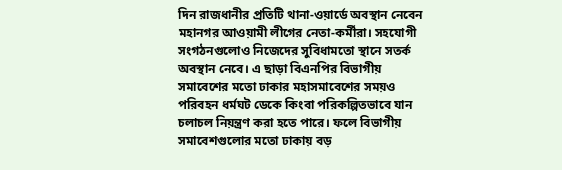দিন রাজধানীর প্রতিটি থানা-ওয়ার্ডে অবস্থান নেবেন মহানগর আওয়ামী লীগের নেতা-কর্মীরা। সহযোগী সংগঠনগুলোও নিজেদের সুবিধামতো স্থানে সতর্ক অবস্থান নেবে। এ ছাড়া বিএনপির বিভাগীয় সমাবেশের মতো ঢাকার মহাসমাবেশের সময়ও পরিবহন ধর্মঘট ডেকে কিংবা পরিকল্পিতভাবে যান চলাচল নিয়ন্ত্রণ করা হতে পারে। ফলে বিভাগীয় সমাবেশগুলোর মতো ঢাকায় বড়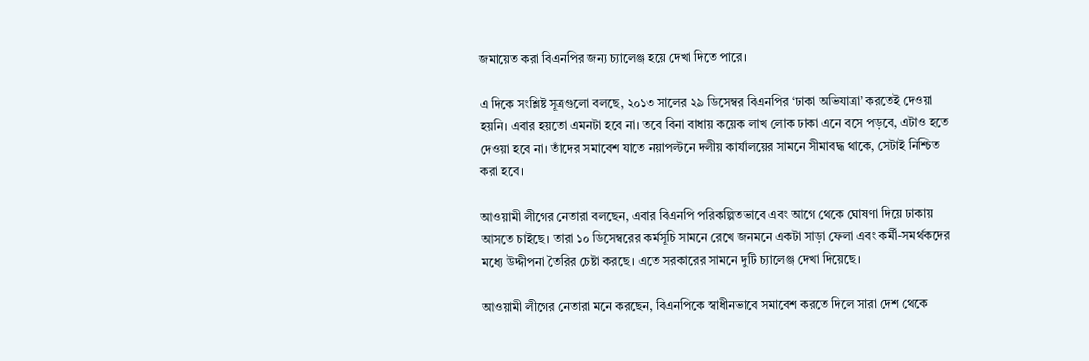জমায়েত করা বিএনপির জন্য চ্যালেঞ্জ হয়ে দেখা দিতে পারে।

এ দিকে সংশ্লিষ্ট সূত্রগুলো বলছে, ২০১৩ সালের ২৯ ডিসেম্বর বিএনপির ‘ঢাকা অভিযাত্রা’ করতেই দেওয়া হয়নি। এবার হয়তো এমনটা হবে না। তবে বিনা বাধায় কয়েক লাখ লোক ঢাকা এনে বসে পড়বে, এটাও হতে দেওয়া হবে না। তাঁদের সমাবেশ যাতে নয়াপল্টনে দলীয় কার্যালয়ের সামনে সীমাবদ্ধ থাকে, সেটাই নিশ্চিত করা হবে।

আওয়ামী লীগের নেতারা বলছেন, এবার বিএনপি পরিকল্পিতভাবে এবং আগে থেকে ঘোষণা দিয়ে ঢাকায় আসতে চাইছে। তারা ১০ ডিসেম্বরের কর্মসূচি সামনে রেখে জনমনে একটা সাড়া ফেলা এবং কর্মী-সমর্থকদের মধ্যে উদ্দীপনা তৈরির চেষ্টা করছে। এতে সরকারের সামনে দুটি চ্যালেঞ্জ দেখা দিয়েছে।

আওয়ামী লীগের নেতারা মনে করছেন, বিএনপিকে স্বাধীনভাবে সমাবেশ করতে দিলে সারা দেশ থেকে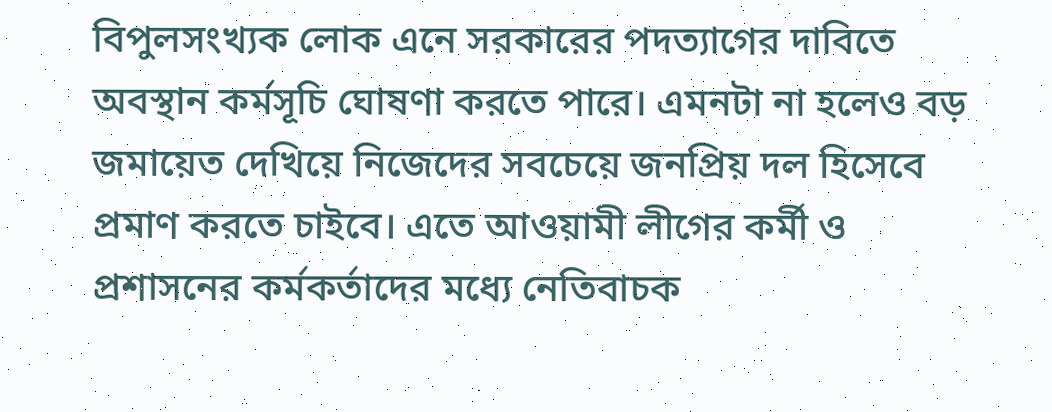বিপুলসংখ্যক লোক এনে সরকারের পদত্যাগের দাবিতে অবস্থান কর্মসূচি ঘোষণা করতে পারে। এমনটা না হলেও বড় জমায়েত দেখিয়ে নিজেদের সবচেয়ে জনপ্রিয় দল হিসেবে প্রমাণ করতে চাইবে। এতে আওয়ামী লীগের কর্মী ও প্রশাসনের কর্মকর্তাদের মধ্যে নেতিবাচক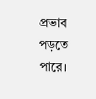প্রভাব পড়তে পারে।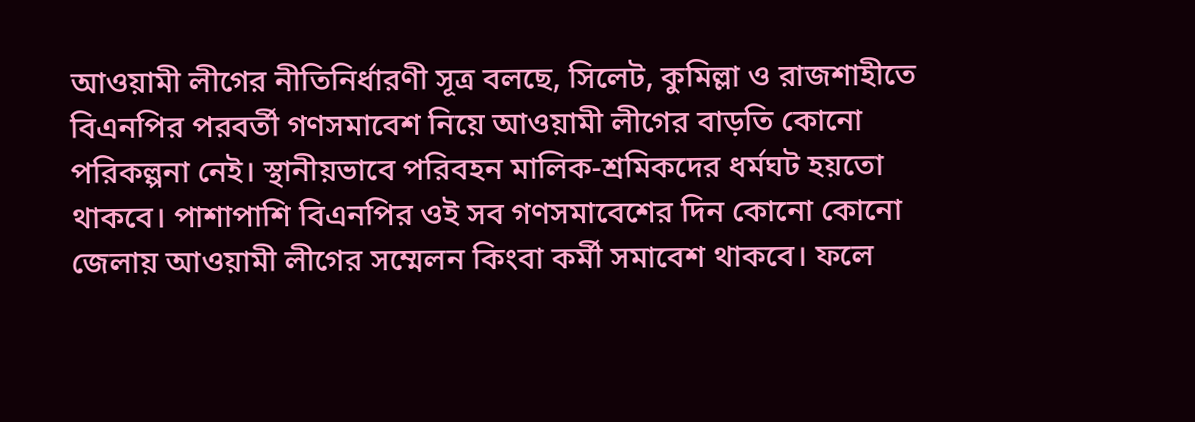আওয়ামী লীগের নীতিনির্ধারণী সূত্র বলছে, সিলেট, কুমিল্লা ও রাজশাহীতে বিএনপির পরবর্তী গণসমাবেশ নিয়ে আওয়ামী লীগের বাড়তি কোনো পরিকল্পনা নেই। স্থানীয়ভাবে পরিবহন মালিক-শ্রমিকদের ধর্মঘট হয়তো থাকবে। পাশাপাশি বিএনপির ওই সব গণসমাবেশের দিন কোনো কোনো জেলায় আওয়ামী লীগের সম্মেলন কিংবা কর্মী সমাবেশ থাকবে। ফলে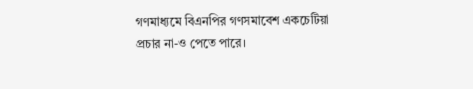গণমাধ্যমে বিএনপির গণসমাবেশ একচেটিয়া প্রচার না-ও পেতে পারে।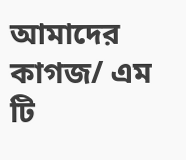আমাদের কাগজ/ এম টি